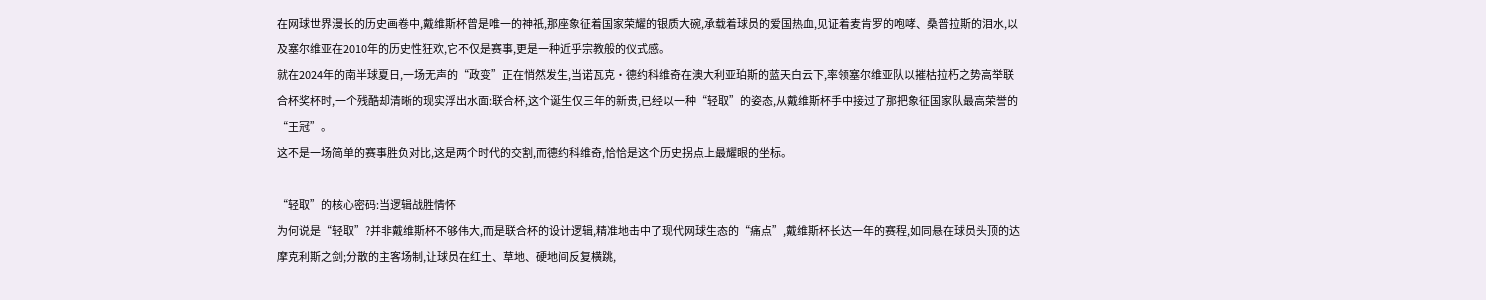在网球世界漫长的历史画卷中,戴维斯杯曾是唯一的神祇,那座象征着国家荣耀的银质大碗,承载着球员的爱国热血,见证着麦肯罗的咆哮、桑普拉斯的泪水,以及塞尔维亚在2010年的历史性狂欢,它不仅是赛事,更是一种近乎宗教般的仪式感。
就在2024年的南半球夏日,一场无声的“政变”正在悄然发生,当诺瓦克·德约科维奇在澳大利亚珀斯的蓝天白云下,率领塞尔维亚队以摧枯拉朽之势高举联合杯奖杯时,一个残酷却清晰的现实浮出水面:联合杯,这个诞生仅三年的新贵,已经以一种“轻取”的姿态,从戴维斯杯手中接过了那把象征国家队最高荣誉的“王冠”。
这不是一场简单的赛事胜负对比,这是两个时代的交割,而德约科维奇,恰恰是这个历史拐点上最耀眼的坐标。

“轻取”的核心密码:当逻辑战胜情怀
为何说是“轻取”?并非戴维斯杯不够伟大,而是联合杯的设计逻辑,精准地击中了现代网球生态的“痛点”,戴维斯杯长达一年的赛程,如同悬在球员头顶的达摩克利斯之剑;分散的主客场制,让球员在红土、草地、硬地间反复横跳,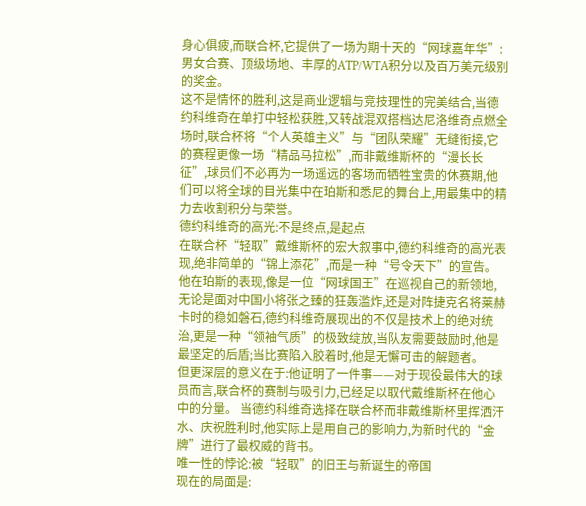身心俱疲,而联合杯,它提供了一场为期十天的“网球嘉年华”:男女合赛、顶级场地、丰厚的ATP/WTA积分以及百万美元级别的奖金。
这不是情怀的胜利,这是商业逻辑与竞技理性的完美结合,当德约科维奇在单打中轻松获胜,又转战混双搭档达尼洛维奇点燃全场时,联合杯将“个人英雄主义”与“团队荣耀”无缝衔接,它的赛程更像一场“精品马拉松”,而非戴维斯杯的“漫长长征”,球员们不必再为一场遥远的客场而牺牲宝贵的休赛期,他们可以将全球的目光集中在珀斯和悉尼的舞台上,用最集中的精力去收割积分与荣誉。
德约科维奇的高光:不是终点,是起点
在联合杯“轻取”戴维斯杯的宏大叙事中,德约科维奇的高光表现,绝非简单的“锦上添花”,而是一种“号令天下”的宣告。
他在珀斯的表现,像是一位“网球国王”在巡视自己的新领地,无论是面对中国小将张之臻的狂轰滥炸,还是对阵捷克名将莱赫卡时的稳如磐石,德约科维奇展现出的不仅是技术上的绝对统治,更是一种“领袖气质”的极致绽放,当队友需要鼓励时,他是最坚定的后盾;当比赛陷入胶着时,他是无懈可击的解题者。
但更深层的意义在于:他证明了一件事——对于现役最伟大的球员而言,联合杯的赛制与吸引力,已经足以取代戴维斯杯在他心中的分量。 当德约科维奇选择在联合杯而非戴维斯杯里挥洒汗水、庆祝胜利时,他实际上是用自己的影响力,为新时代的“金牌”进行了最权威的背书。
唯一性的悖论:被“轻取”的旧王与新诞生的帝国
现在的局面是: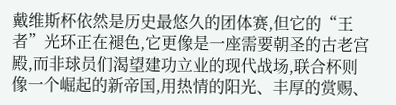戴维斯杯依然是历史最悠久的团体赛,但它的“王者”光环正在褪色,它更像是一座需要朝圣的古老宫殿,而非球员们渴望建功立业的现代战场,联合杯则像一个崛起的新帝国,用热情的阳光、丰厚的赏赐、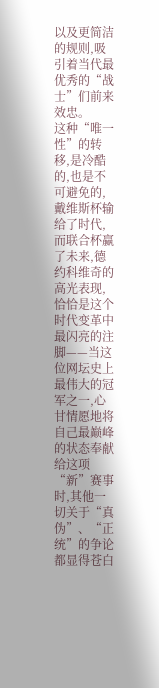以及更简洁的规则,吸引着当代最优秀的“战士”们前来效忠。
这种“唯一性”的转移,是冷酷的,也是不可避免的,戴维斯杯输给了时代,而联合杯赢了未来,德约科维奇的高光表现,恰恰是这个时代变革中最闪亮的注脚——当这位网坛史上最伟大的冠军之一,心甘情愿地将自己最巅峰的状态奉献给这项“新”赛事时,其他一切关于“真伪”、“正统”的争论都显得苍白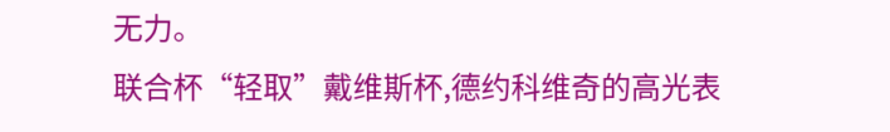无力。
联合杯“轻取”戴维斯杯,德约科维奇的高光表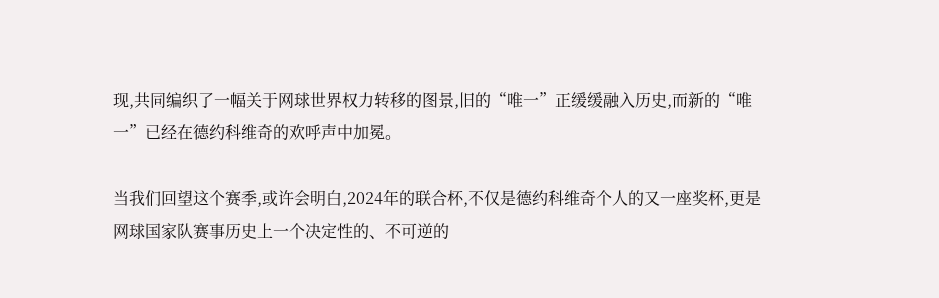现,共同编织了一幅关于网球世界权力转移的图景,旧的“唯一”正缓缓融入历史,而新的“唯一”已经在德约科维奇的欢呼声中加冕。

当我们回望这个赛季,或许会明白,2024年的联合杯,不仅是德约科维奇个人的又一座奖杯,更是网球国家队赛事历史上一个决定性的、不可逆的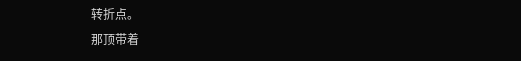转折点。
那顶带着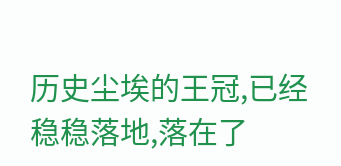历史尘埃的王冠,已经稳稳落地,落在了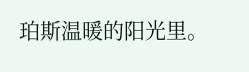珀斯温暖的阳光里。